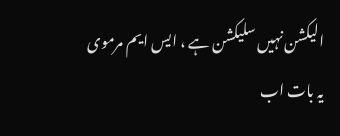الیکشن نہیں سلیکشن ہے ، ایس ایم مرموی
یہ بات اب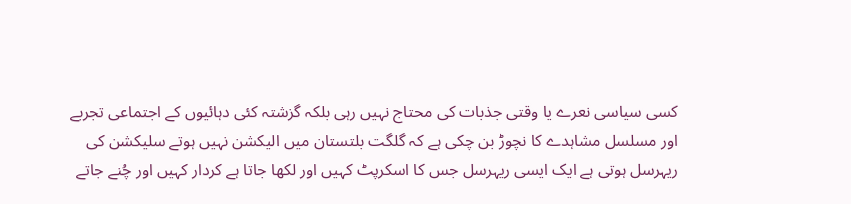کسی سیاسی نعرے یا وقتی جذبات کی محتاج نہیں رہی بلکہ گزشتہ کئی دہائیوں کے اجتماعی تجربے اور مسلسل مشاہدے کا نچوڑ بن چکی ہے کہ گلگت بلتستان میں الیکشن نہیں ہوتے سلیکشن کی ریہرسل ہوتی ہے ایک ایسی ریہرسل جس کا اسکرپٹ کہیں اور لکھا جاتا ہے کردار کہیں اور چُنے جاتے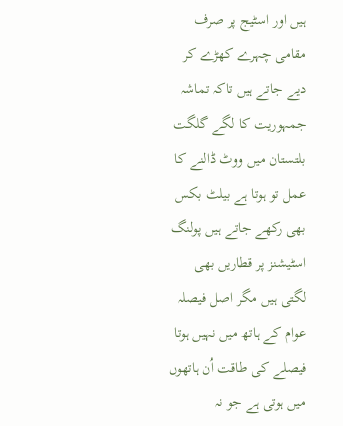ہیں اور اسٹیج پر صرف مقامی چہرے کھڑے کر دیے جاتے ہیں تاکہ تماشہ جمہوریت کا لگے گلگت بلتستان میں ووٹ ڈالنے کا عمل تو ہوتا ہے بیلٹ بکس بھی رکھے جاتے ہیں پولنگ اسٹیشنز پر قطاریں بھی لگتی ہیں مگر اصل فیصلہ عوام کے ہاتھ میں نہیں ہوتا فیصلے کی طاقت اُن ہاتھوں میں ہوتی ہے جو نہ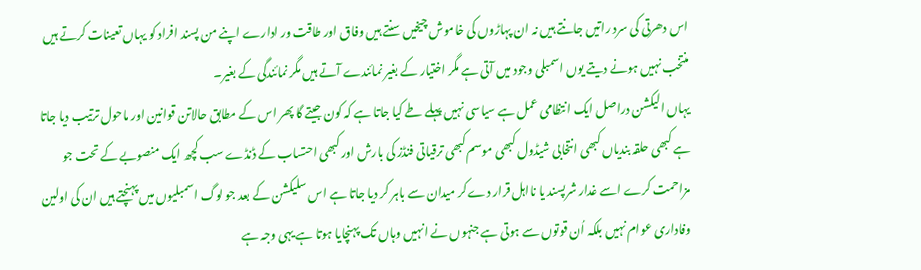اس دھرتی کی سرد راتیں جانتے ہیں نہ ان پہاڑوں کی خاموش چیخیں سنتے ہیں وفاق اور طاقت ور ادارے اپنے من پسند افراد کو یہاں تعینات کرتے ہیں منتخب نہیں ہونے دیتے یوں اسمبلی وجود میں آتی ہے مگر اختیار کے بغیر نمائندے آتے ہیں مگر نمائندگی کے بغیر۔
یہاں الیکشن دراصل ایک انتظامی عمل ہے سیاسی نہیں پہلے طے کیا جاتا ہے کہ کون جیتے گا پھر اس کے مطابق حالاتن قوانین اور ماحول ترتیب دیا جاتا ہے کبھی حلقہ بندیاں کبھی انتخابی شیڈول کبھی موسم کبھی ترقیاتی فنڈز کی بارش اور کبھی احتساب کے ڈنڈے سب کچھ ایک منصوبے کے تحت جو مزاحمت کرے اسے غدار شرپسند یا نااہل قرار دے کر میدان سے باہر کر دیا جاتا ہے اس سلیکشن کے بعد جو لوگ اسمبلیوں میں پہنچتے ہیں ان کی اولین وفاداری عوام نہیں بلکہ اُن قوتوں سے ہوتی ہے جنہوں نے انہیں وہاں تک پہنچایا ہوتا ہے یہی وجہ ہے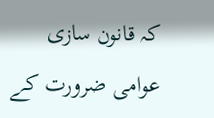کہ قانون سازی عوامی ضرورت کے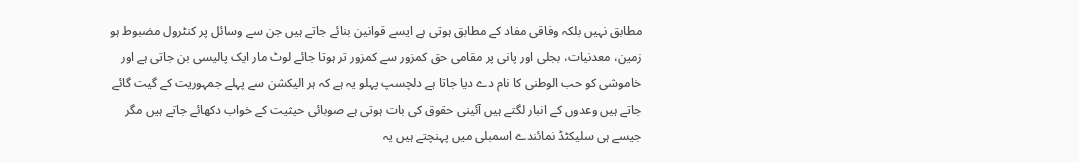مطابق نہیں بلکہ وفاقی مفاد کے مطابق ہوتی ہے ایسے قوانین بنائے جاتے ہیں جن سے وسائل پر کنٹرول مضبوط ہو زمین، معدنیات، بجلی اور پانی پر مقامی حق کمزور سے کمزور تر ہوتا جائے لوٹ مار ایک پالیسی بن جاتی ہے اور خاموشی کو حب الوطنی کا نام دے دیا جاتا ہے دلچسپ پہلو یہ ہے کہ ہر الیکشن سے پہلے جمہوریت کے گیت گائے جاتے ہیں وعدوں کے انبار لگتے ہیں آئینی حقوق کی بات ہوتی ہے صوبائی حیثیت کے خواب دکھائے جاتے ہیں مگر جیسے ہی سلیکٹڈ نمائندے اسمبلی میں پہنچتے ہیں یہ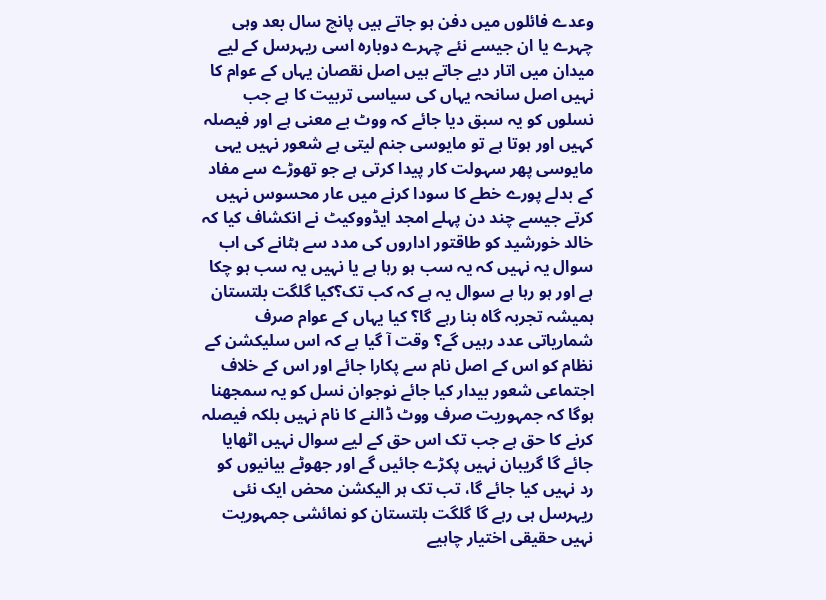وعدے فائلوں میں دفن ہو جاتے ہیں پانچ سال بعد وہی چہرے یا ان جیسے نئے چہرے دوبارہ اسی ریہرسل کے لیے میدان میں اتار دیے جاتے ہیں اصل نقصان یہاں کے عوام کا نہیں اصل سانحہ یہاں کی سیاسی تربیت کا ہے جب نسلوں کو یہ سبق دیا جائے کہ ووٹ بے معنی ہے اور فیصلہ کہیں اور ہوتا ہے تو مایوسی جنم لیتی ہے شعور نہیں یہی مایوسی پھر سہولت کار پیدا کرتی ہے جو تھوڑے سے مفاد کے بدلے پورے خطے کا سودا کرنے میں عار محسوس نہیں کرتے جیسے چند دن پہلے امجد ایڈووکیٹ نے انکشاف کیا کہ خالد خورشید کو طاقتور اداروں کی مدد سے ہٹانے کی اب سوال یہ نہیں کہ یہ سب ہو رہا ہے یا نہیں یہ سب ہو چکا ہے اور ہو رہا ہے سوال یہ ہے کہ کب تک؟کیا گلگت بلتستان ہمیشہ تجربہ گاہ بنا رہے گا؟ کیا یہاں کے عوام صرف شماریاتی عدد رہیں گے؟ وقت آ گیا ہے کہ اس سلیکشن کے نظام کو اس کے اصل نام سے پکارا جائے اور اس کے خلاف اجتماعی شعور بیدار کیا جائے نوجوان نسل کو یہ سمجھنا ہوگا کہ جمہوریت صرف ووٹ ڈالنے کا نام نہیں بلکہ فیصلہ کرنے کا حق ہے جب تک اس حق کے لیے سوال نہیں اٹھایا جائے گا گریبان نہیں پکڑے جائیں گے اور جھوٹے بیانیوں کو رد نہیں کیا جائے گا، تب تک ہر الیکشن محض ایک نئی ریہرسل ہی رہے گا گلگت بلتستان کو نمائشی جمہوریت نہیں حقیقی اختیار چاہیے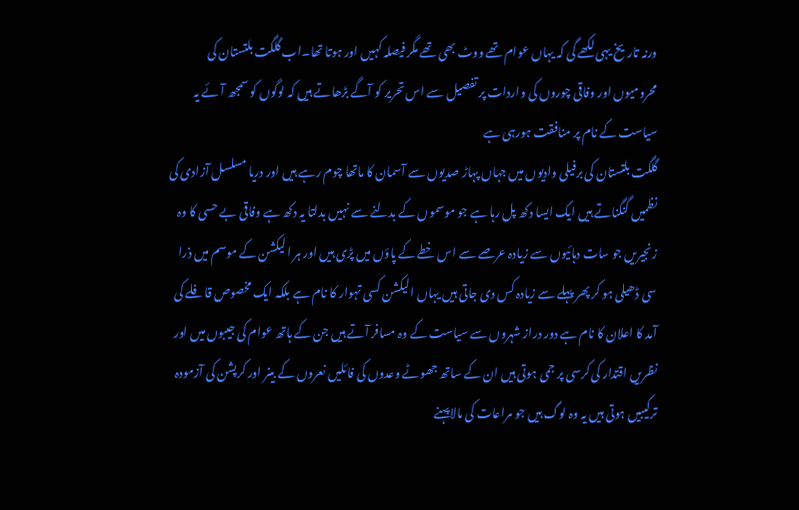ورنہ تاریخ یہی لکھے گی کہ یہاں عوام تھے ووٹ بھی تھے مگر فیصلہ کہیں اور ہوتا تھا۔اب گلگت بلتستان کی محرومیوں اور وفاقی چوروں کی واردات پر تفصیل سے اس تحریر کو آگے بڑھاتے ہیں کہ لوگوں کو سمجھ آئے یہ سیاست کے نام پر منافقت ہورہی ہے
گلگت بلتستان کی برفیلی وادیوں میں جہاں پہاڑ صدیوں سے آسمان کا ماتھا چوم رہے ہیں اور دریا مسلسل آزادی کی نظمیں گنگناتے ہیں ایک ایسا دکھ پل رہا ہے جو موسموں کے بدلنے سے نہیں بدلتا یہ دکھ ہے وفاقی بے حسی کا وہ زنجیریں جو سات دہائیوں سے زیادہ عرصے سے اس خطے کے پاؤں میں پڑی ہیں اور ہر الیکشن کے موسم میں ذرا سی ڈھیلی ہو کر پھر پہلے سے زیادہ کس دی جاتی ہیں یہاں الیکشن کسی تہوار کا نام ہے بلکہ ایک مخصوص قافلے کی آمد کا اعلان کا نام ہے دور دراز شہروں سے سیاست کے وہ مسافر آتے ہیں جن کے ہاتھ عوام کی جیبوں میں اور نظریں اقتدار کی کرسی پر جمی ہوتی ہیں ان کے ساتھ جھوٹے وعدوں کی فائلیں نعروں کے بینر اور کرپشن کی آزمودہ ترکیبیں ہوتی ہیں یہ وہ لوگ ہیں جو مراعات کی مالا پہنے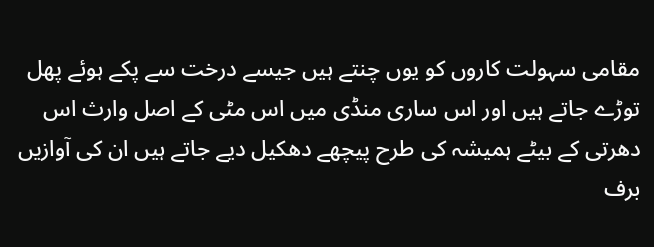مقامی سہولت کاروں کو یوں چنتے ہیں جیسے درخت سے پکے ہوئے پھل توڑے جاتے ہیں اور اس ساری منڈی میں اس مٹی کے اصل وارث اس دھرتی کے بیٹے ہمیشہ کی طرح پیچھے دھکیل دیے جاتے ہیں ان کی آوازیں برف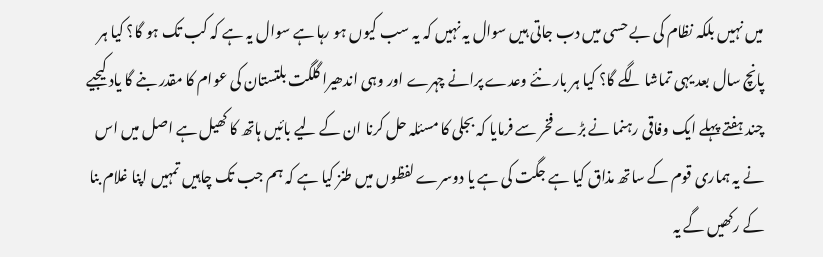میں نہیں بلکہ نظام کی بے حسی میں دب جاتی ہیں سوال یہ نہیں کہ یہ سب کیوں ہو رہا ہے سوال یہ ہے کہ کب تک ہو گا؟ کیا ہر پانچ سال بعد یہی تماشا لگے گا؟ کیا ہر بار نئے وعدے پرانے چہرے اور وہی اندھیرا گلگت بلتستان کی عوام کا مقدر بنے گا یاد کیجیے چند ہفتے پہلے ایک وفاقی رہنما نے بڑے فخر سے فرمایا کہ بجلی کا مسئلہ حل کرنا ان کے لیے بائیں ہاتھ کا کھیل ہے اصل میں اس نے یہ ہماری قوم کے ساتھ مذاق کیا ہے جگت کی ہے یا دوسرے لفظوں میں طنز کیا ہے کہ ہم جب تک چاہیں تمہیں اپنا غلام بنا کے رکھیں گے یہ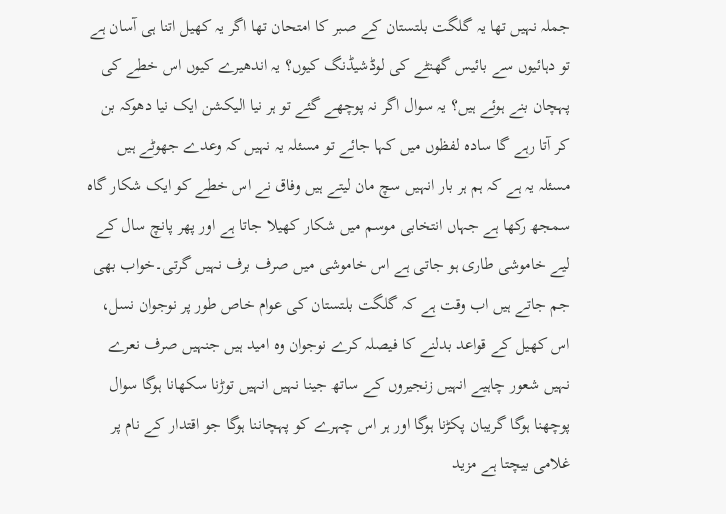جملہ نہیں تھا یہ گلگت بلتستان کے صبر کا امتحان تھا اگر یہ کھیل اتنا ہی آسان ہے تو دہائیوں سے بائیس گھنٹے کی لوڈشیڈنگ کیوں؟ یہ اندھیرے کیوں اس خطے کی پہچان بنے ہوئے ہیں؟ یہ سوال اگر نہ پوچھے گئے تو ہر نیا الیکشن ایک نیا دھوکہ بن کر آتا رہے گا سادہ لفظوں میں کہا جائے تو مسئلہ یہ نہیں کہ وعدے جھوٹے ہیں مسئلہ یہ ہے کہ ہم ہر بار انہیں سچ مان لیتے ہیں وفاق نے اس خطے کو ایک شکار گاہ سمجھ رکھا ہے جہاں انتخابی موسم میں شکار کھیلا جاتا ہے اور پھر پانچ سال کے لیے خاموشی طاری ہو جاتی ہے اس خاموشی میں صرف برف نہیں گرتی۔خواب بھی جم جاتے ہیں اب وقت ہے کہ گلگت بلتستان کی عوام خاص طور پر نوجوان نسل، اس کھیل کے قواعد بدلنے کا فیصلہ کرے نوجوان وہ امید ہیں جنہیں صرف نعرے نہیں شعور چاہیے انہیں زنجیروں کے ساتھ جینا نہیں انہیں توڑنا سکھانا ہوگا سوال پوچھنا ہوگا گریبان پکڑنا ہوگا اور ہر اس چہرے کو پہچاننا ہوگا جو اقتدار کے نام پر غلامی بیچتا ہے مزید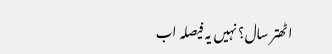اٹھتر سال؟ نہیں یہ فیصلہ اب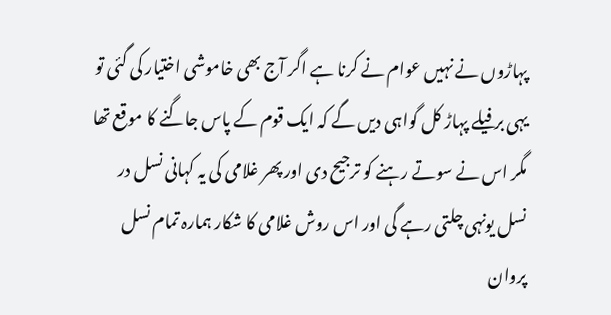پہاڑوں نے نہیں عوام نے کرنا ہے اگر آج بھی خاموشی اختیار کی گئی تو یہی برفیلے پہاڑ کل گواہی دیں گے کہ ایک قوم کے پاس جاگنے کا موقع تھا مگر اس نے سوتے رہنے کو ترجیح دی اور پھر غلامی کی یہ کہانی نسل در نسل یونہی چلتی رہے گی اور اس روش غلامی کا شکار ہمارہ تمام نسل پروان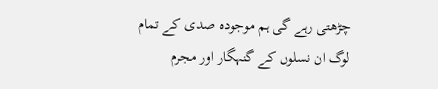چڑھتی رہے گی ہم موجودہ صدی کے تمام لوگ ان نسلوں کے گنہگار اور مجرم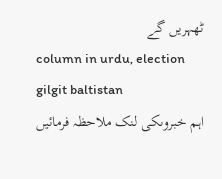ٹھہریں گے
column in urdu, election gilgit baltistan
اہم خبروںکی لنک ملاحظہ فرمائیں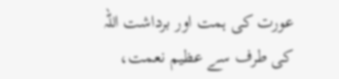عورت کی ہمت اور برداشت اللہ کی طرف سے عظیم نعمت،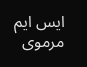ایس ایم مرموی